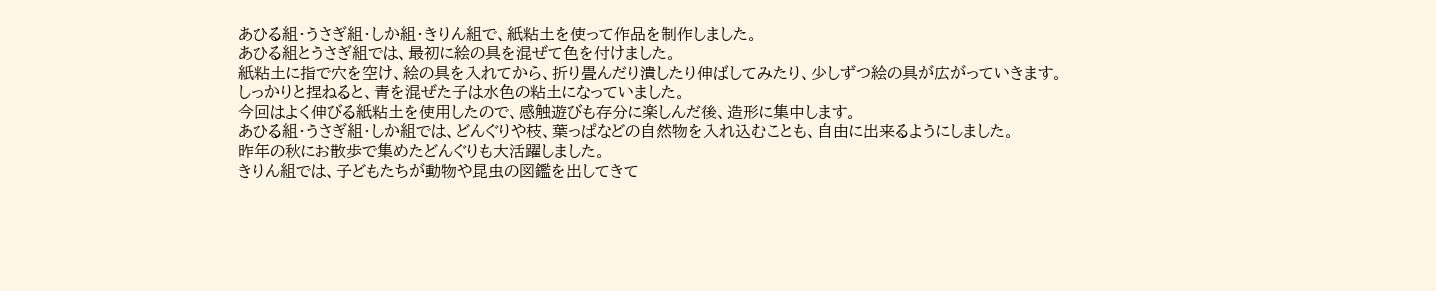あひる組・うさぎ組・しか組・きりん組で、紙粘土を使って作品を制作しました。
あひる組とうさぎ組では、最初に絵の具を混ぜて色を付けました。
紙粘土に指で穴を空け、絵の具を入れてから、折り畳んだり潰したり伸ばしてみたり、少しずつ絵の具が広がっていきます。
しっかりと捏ねると、青を混ぜた子は水色の粘土になっていました。
今回はよく伸びる紙粘土を使用したので、感触遊びも存分に楽しんだ後、造形に集中します。
あひる組・うさぎ組・しか組では、どんぐりや枝、葉っぱなどの自然物を入れ込むことも、自由に出来るようにしました。
昨年の秋にお散歩で集めたどんぐりも大活躍しました。
きりん組では、子どもたちが動物や昆虫の図鑑を出してきて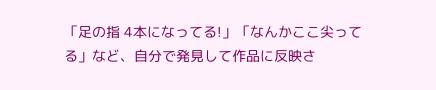「足の指 4本になってる!」「なんかここ尖ってる」など、自分で発見して作品に反映さ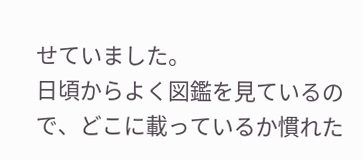せていました。
日頃からよく図鑑を見ているので、どこに載っているか慣れた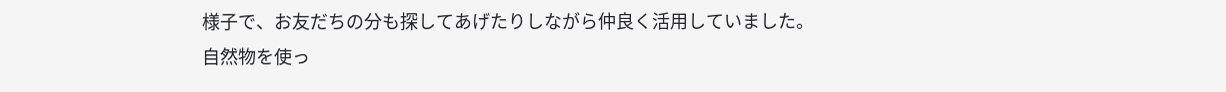様子で、お友だちの分も探してあげたりしながら仲良く活用していました。
自然物を使っ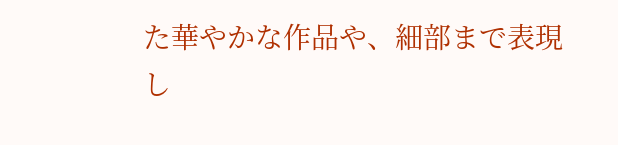た華やかな作品や、細部まで表現し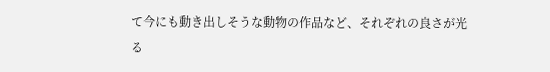て今にも動き出しそうな動物の作品など、それぞれの良さが光る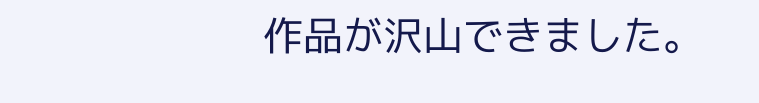作品が沢山できました。